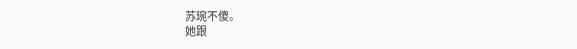苏琬不傻。
她跟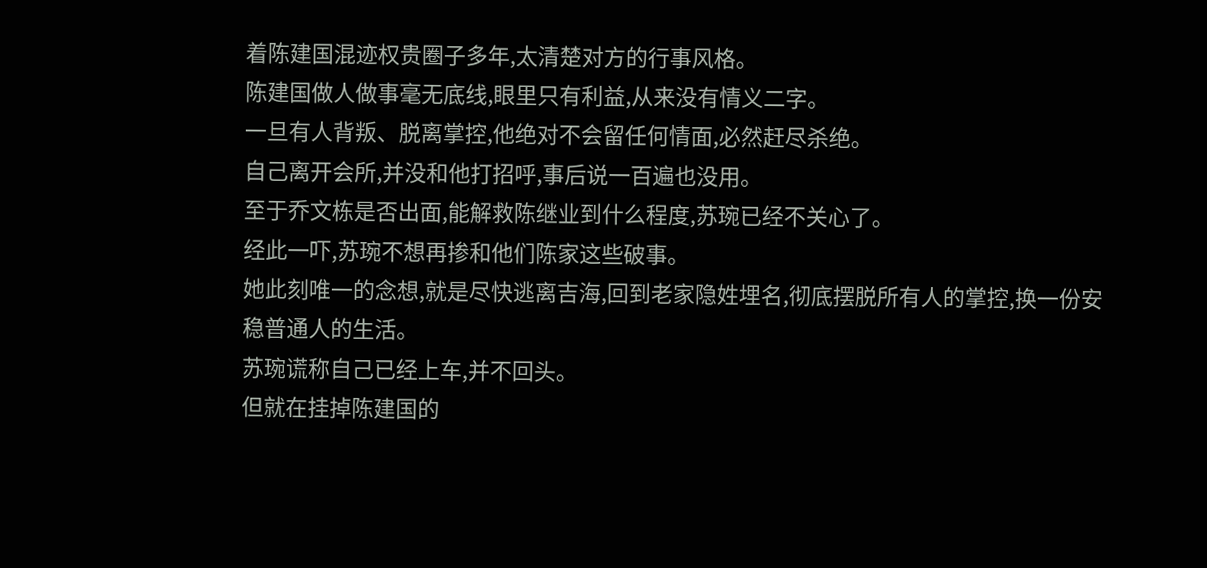着陈建国混迹权贵圈子多年,太清楚对方的行事风格。
陈建国做人做事毫无底线,眼里只有利益,从来没有情义二字。
一旦有人背叛、脱离掌控,他绝对不会留任何情面,必然赶尽杀绝。
自己离开会所,并没和他打招呼,事后说一百遍也没用。
至于乔文栋是否出面,能解救陈继业到什么程度,苏琬已经不关心了。
经此一吓,苏琬不想再掺和他们陈家这些破事。
她此刻唯一的念想,就是尽快逃离吉海,回到老家隐姓埋名,彻底摆脱所有人的掌控,换一份安稳普通人的生活。
苏琬谎称自己已经上车,并不回头。
但就在挂掉陈建国的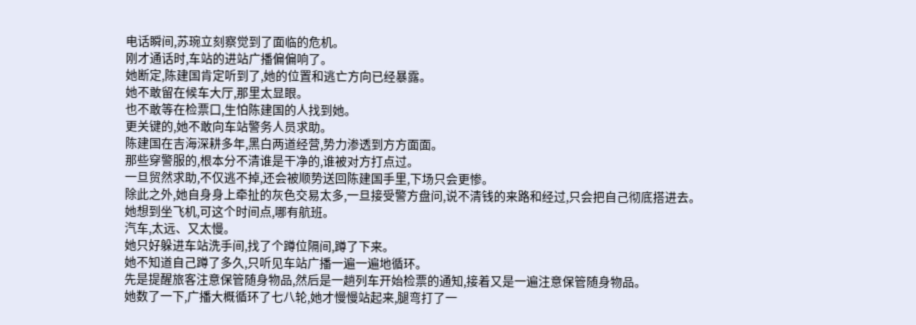电话瞬间,苏琬立刻察觉到了面临的危机。
刚才通话时,车站的进站广播偏偏响了。
她断定,陈建国肯定听到了,她的位置和逃亡方向已经暴露。
她不敢留在候车大厅,那里太显眼。
也不敢等在检票口,生怕陈建国的人找到她。
更关键的,她不敢向车站警务人员求助。
陈建国在吉海深耕多年,黑白两道经营,势力渗透到方方面面。
那些穿警服的,根本分不清谁是干净的,谁被对方打点过。
一旦贸然求助,不仅逃不掉,还会被顺势送回陈建国手里,下场只会更惨。
除此之外,她自身身上牵扯的灰色交易太多,一旦接受警方盘问,说不清钱的来路和经过,只会把自己彻底搭进去。
她想到坐飞机,可这个时间点,哪有航班。
汽车,太远、又太慢。
她只好躲进车站洗手间,找了个蹲位隔间,蹲了下来。
她不知道自己蹲了多久,只听见车站广播一遍一遍地循环。
先是提醒旅客注意保管随身物品,然后是一趟列车开始检票的通知,接着又是一遍注意保管随身物品。
她数了一下,广播大概循环了七八轮,她才慢慢站起来,腿弯打了一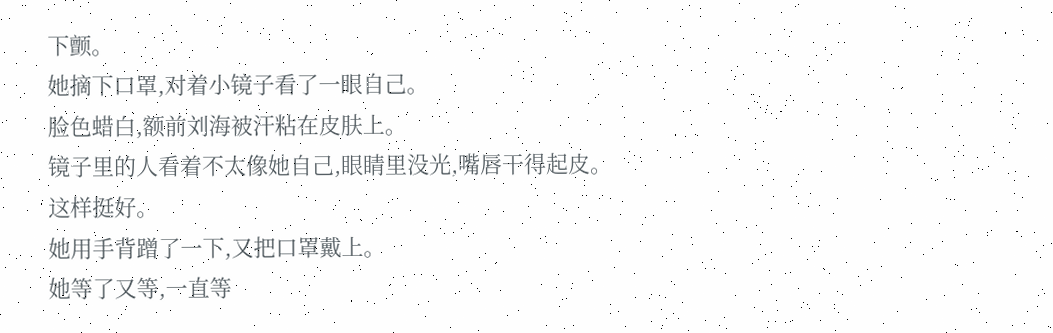下颤。
她摘下口罩,对着小镜子看了一眼自己。
脸色蜡白,额前刘海被汗粘在皮肤上。
镜子里的人看着不太像她自己,眼睛里没光,嘴唇干得起皮。
这样挺好。
她用手背蹭了一下,又把口罩戴上。
她等了又等,一直等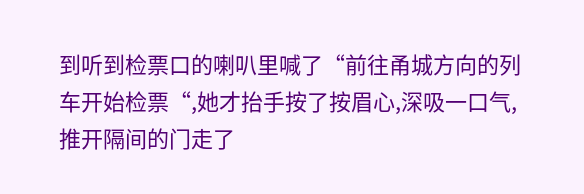到听到检票口的喇叭里喊了“前往甬城方向的列车开始检票“,她才抬手按了按眉心,深吸一口气,推开隔间的门走了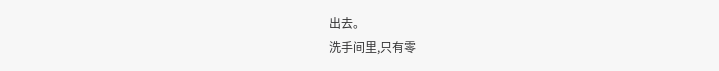出去。
洗手间里,只有零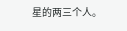星的两三个人。